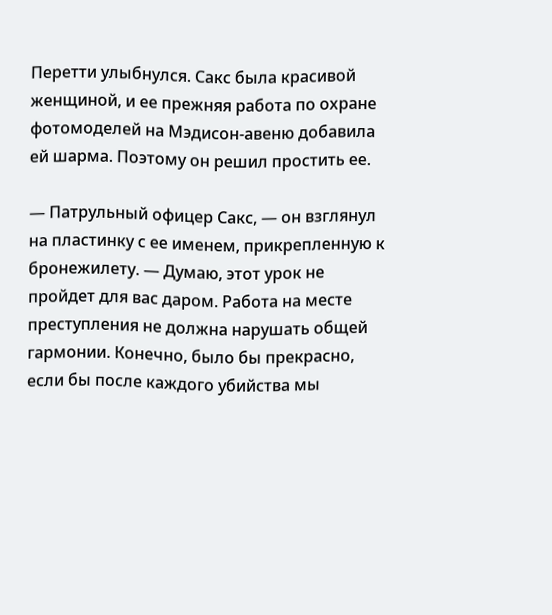Перетти улыбнулся. Сакс была красивой женщиной, и ее прежняя работа по охране фотомоделей на Мэдисон-авеню добавила ей шарма. Поэтому он решил простить ее.

— Патрульный офицер Сакс, — он взглянул на пластинку с ее именем, прикрепленную к бронежилету. — Думаю, этот урок не пройдет для вас даром. Работа на месте преступления не должна нарушать общей гармонии. Конечно, было бы прекрасно, если бы после каждого убийства мы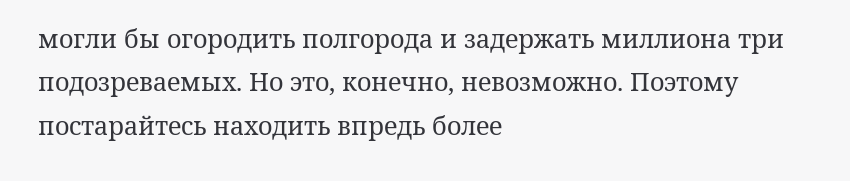могли бы огородить полгорода и задержать миллиона три подозреваемых. Но это, конечно, невозможно. Поэтому постарайтесь находить впредь более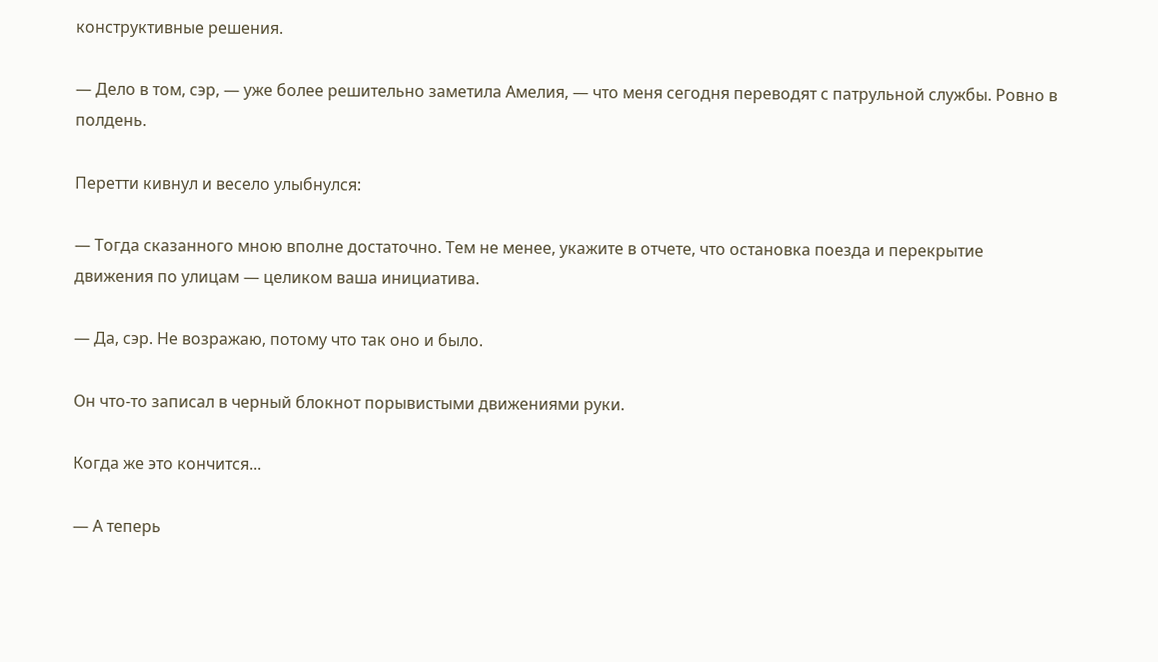конструктивные решения.

— Дело в том, сэр, — уже более решительно заметила Амелия, — что меня сегодня переводят с патрульной службы. Ровно в полдень.

Перетти кивнул и весело улыбнулся:

— Тогда сказанного мною вполне достаточно. Тем не менее, укажите в отчете, что остановка поезда и перекрытие движения по улицам — целиком ваша инициатива.

— Да, сэр. Не возражаю, потому что так оно и было.

Он что-то записал в черный блокнот порывистыми движениями руки.

Когда же это кончится...

— А теперь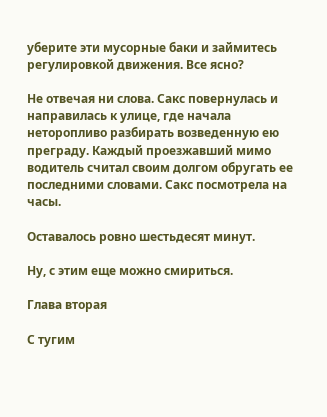уберите эти мусорные баки и займитесь регулировкой движения. Все ясно?

Не отвечая ни слова. Сакс повернулась и направилась к улице, где начала неторопливо разбирать возведенную ею преграду. Каждый проезжавший мимо водитель считал своим долгом обругать ее последними словами. Сакс посмотрела на часы.

Оставалось ровно шестьдесят минут.

Ну, с этим еще можно смириться.

Глава вторая

С тугим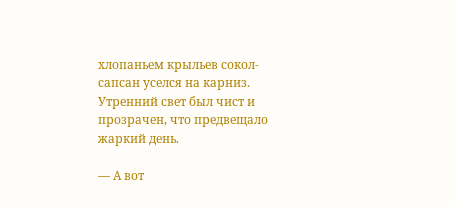хлопаньем крыльев сокол-сапсан уселся на карниз. Утренний свет был чист и прозрачен, что предвещало жаркий день.

— А вот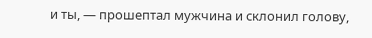и ты, — прошептал мужчина и склонил голову,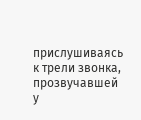прислушиваясь к трели звонка, прозвучавшей у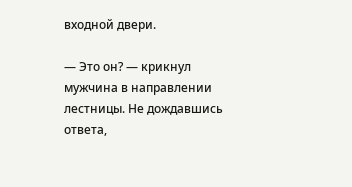входной двери.

— Это он? — крикнул мужчина в направлении лестницы. Не дождавшись ответа,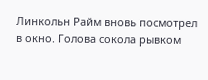Линкольн Райм вновь посмотрел в окно. Голова сокола рывком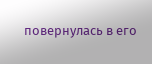повернулась в его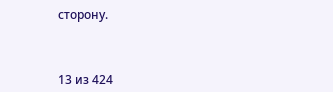сторону.



13 из 424